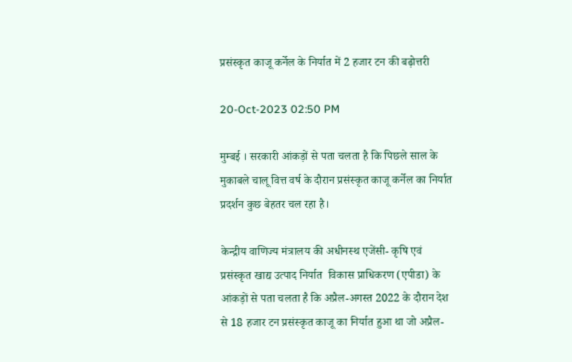प्रसंस्कृत काजू कर्नेल के निर्यात में 2 हजार टन की बढ़ोत्तरी

20-Oct-2023 02:50 PM

मुम्बई । सरकारी आंकड़ों से पता चलता है कि पिछले साल के मुकाबले चालू वित्त वर्ष के दौरान प्रसंस्कृत काजू कर्नेल का निर्यात प्रदर्शन कुछ बेहतर चल रहा है।

केन्द्रीय वाणिज्य मंत्रालय की अधीनस्थ एजेंसी- कृषि एवं प्रसंस्कृत खाद्य उत्पाद निर्यात  विकास प्राधिकरण (एपीडा) के आंकड़ों से पता चलता है कि अप्रैल-अगस्त 2022 के दौरान देश से 18 हजार टन प्रसंस्कृत काजू का निर्यात हुआ था जो अप्रैल-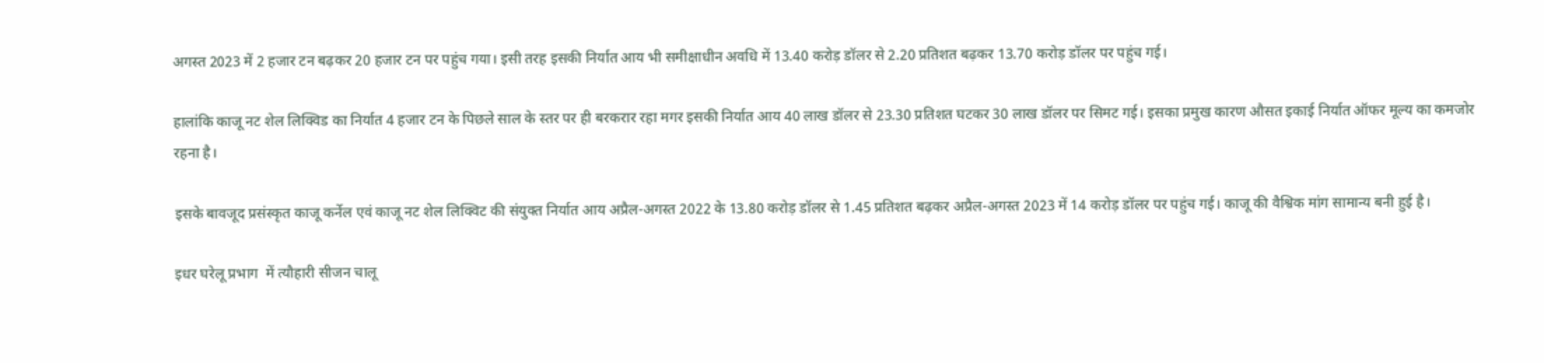अगस्त 2023 में 2 हजार टन बढ़कर 20 हजार टन पर पहुंच गया। इसी तरह इसकी निर्यात आय भी समीक्षाधीन अवधि में 13.40 करोड़ डॉलर से 2.20 प्रतिशत बढ़कर 13.70 करोड़ डॉलर पर पहुंच गई।

हालांकि काजू नट शेल लिक्विड का निर्यात 4 हजार टन के पिछले साल के स्तर पर ही बरकरार रहा मगर इसकी निर्यात आय 40 लाख डॉलर से 23.30 प्रतिशत घटकर 30 लाख डॉलर पर सिमट गई। इसका प्रमुख कारण औसत इकाई निर्यात ऑफर मूल्य का कमजोर रहना है।

इसके बावजूद प्रसंस्कृत काजू कर्नेल एवं काजू नट शेल लिक्विट की संयुक्त निर्यात आय अप्रैल-अगस्त 2022 के 13.80 करोड़ डॉलर से 1.45 प्रतिशत बढ़कर अप्रैल-अगस्त 2023 में 14 करोड़ डॉलर पर पहुंच गई। काजू की वैश्विक मांग सामान्य बनी हुई है।

इधर घरेलू प्रभाग  में त्यौहारी सीजन चालू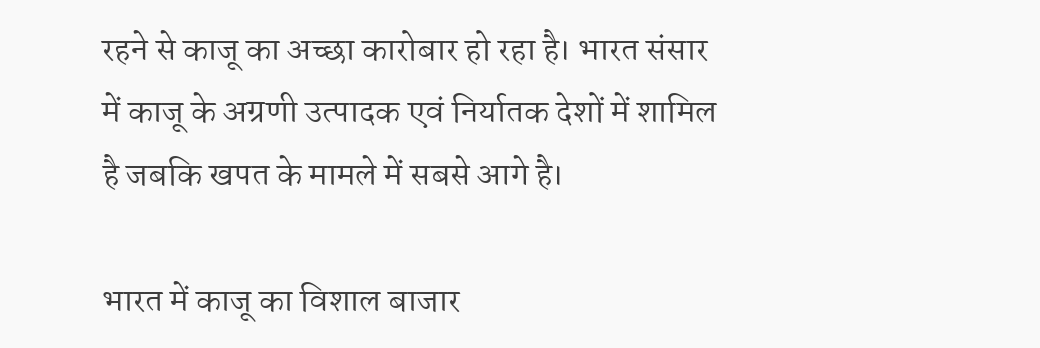रहने से काजू का अच्छा कारोबार हो रहा है। भारत संसार में काजू के अग्रणी उत्पादक एवं निर्यातक देशों में शामिल है जबकि खपत के मामले में सबसे आगे है।

भारत में काजू का विशाल बाजार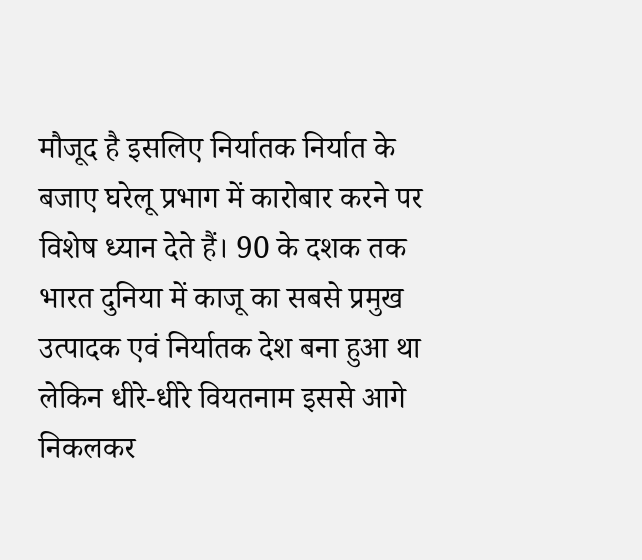मौजूद है इसलिए निर्यातक निर्यात के बजाए घरेलू प्रभाग में कारोबार करने पर विशेष ध्यान देते हैं। 90 के दशक तक भारत दुनिया में काजू का सबसे प्रमुख उत्पादक एवं निर्यातक देश बना हुआ था लेकिन धीरे-धीरे वियतनाम इससे आगे निकलकर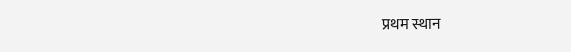प्रथम स्थान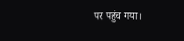पर पहुंच गया।